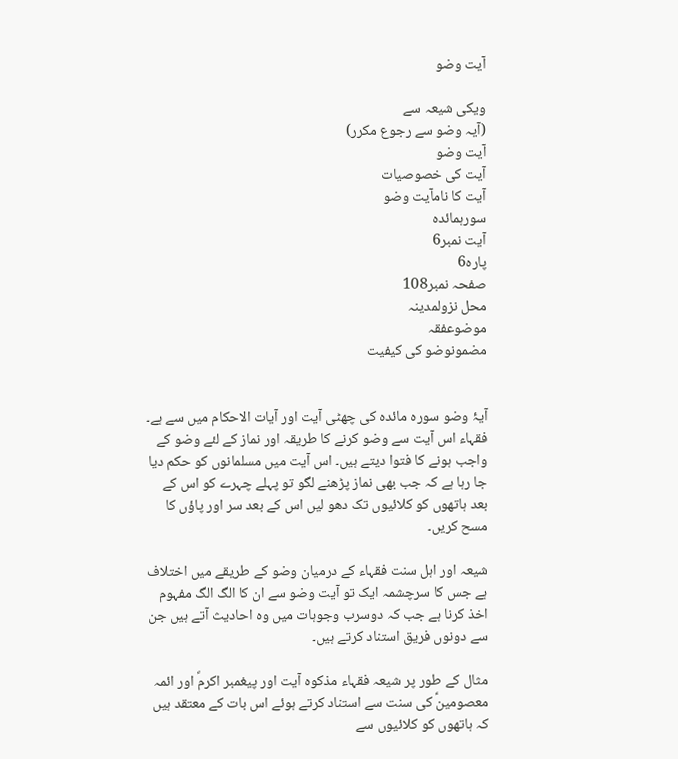آیت وضو

ویکی شیعہ سے
(آیہ وضو سے رجوع مکرر)
آیت وضو
آیت کی خصوصیات
آیت کا نامآیت وضو
سورہمائدہ
آیت نمبر6
پارہ6
صفحہ نمبر108
محل نزولمدینہ
موضوعفقہ
مضمونوضو کی کیفیت


آیۂ وضو سورہ مائدہ کی چھٹی آیت اور آیات‌ الاحکام میں سے ہے۔ فقہاء اس آیت سے وضو کرنے کا طریقہ اور نماز کے لئے وضو کے واجب ہونے کا فتوا دیتے ہیں۔ اس آیت میں مسلمانوں‌ کو حکم دیا جا رہا ہے کہ جب بھی نماز پڑھنے لگو تو پہلے چہرے کو اس کے بعد ہاتھوں کو کلائیوں تک دھو لیں اس کے بعد سر اور پاؤں کا مسح کریں۔

شیعہ اور اہل سنت فقہاء کے درمیان وضو کے طریقے میں اختلاف ہے جس کا سرچشمہ ایک تو آیت وضو سے ان کا الگ الگ مفہوم اخذ کرنا ہے جب کہ دوسرب وجوہات میں وہ احادیث آتے ہیں جن سے دونوں فریق استناد کرتے ہیں۔

مثال کے‌ طور پر شیعہ فقہاء مذکوہ آیت اور پیغمبر اکرمؐ اور ائمہ معصومینؑ کی سنت سے استناد کرتے ہوئے اس بات کے معتقد ہیں کہ ہاتھوں کو کلائیوں سے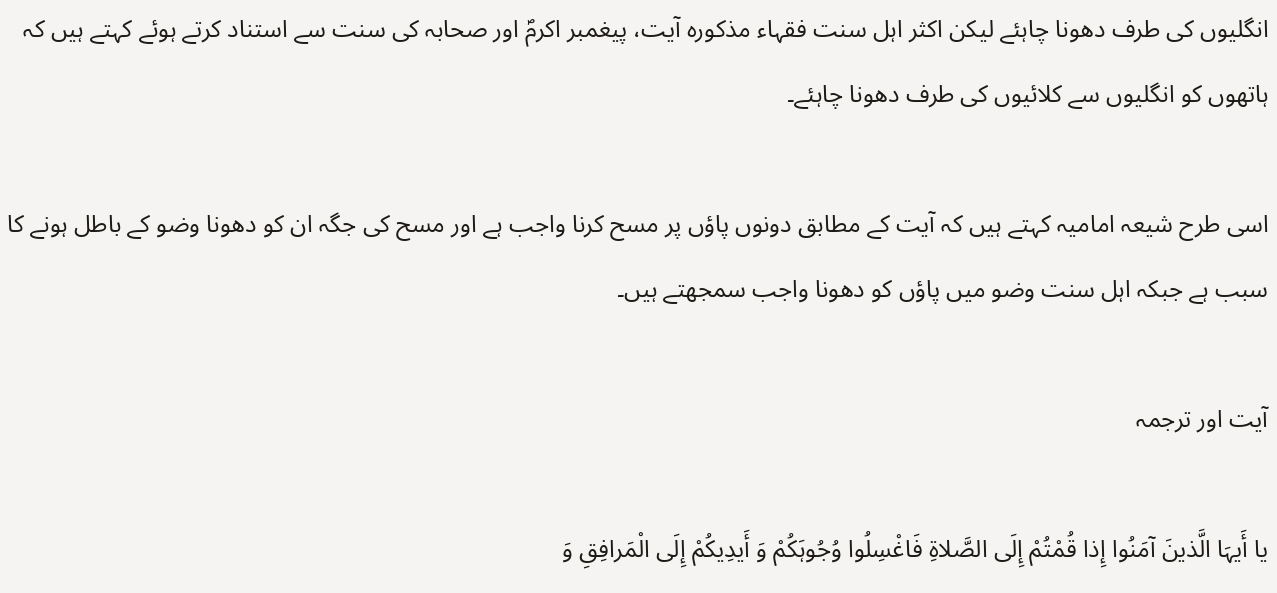انگلیوں کی طرف دھونا چاہئے لیکن اکثر اہل سنت فقہاء مذکورہ آیت، پیغمبر اکرمؐ اور صحابہ کی سنت سے استناد کرتے ہوئے کہتے ہیں کہ ہاتھوں کو انگلیوں سے کلائیوں کی طرف دھونا چاہئے۔

اسی طرح شیعہ امامیہ کہتے ہیں کہ آیت کے مطابق دونوں پاؤں پر مسح کرنا واجب ہے اور مسح کی جگہ ان کو دھونا وضو کے باطل ہونے کا سبب ہے جبکہ اہل سنت وضو میں پاؤں کو دھونا واجب سمجھتے ہیں۔

آیت اور ترجمہ

یا أَیہَا الَّذینَ آمَنُوا إِذا قُمْتُمْ إِلَی الصَّلاۃِ فَاغْسِلُوا وُجُوہَکُمْ وَ أَیدِیکُمْ إِلَی الْمَرافِقِ وَ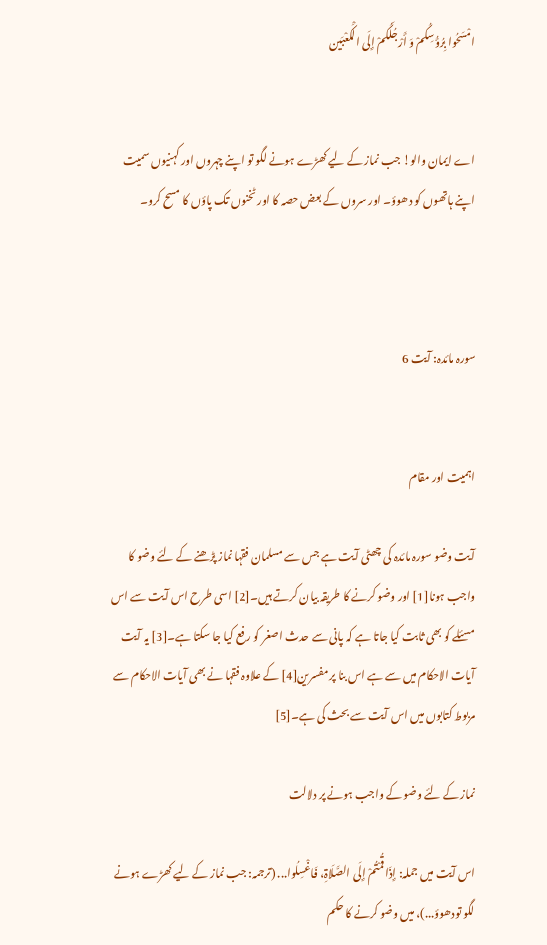امْسَحُوا بِرُؤُسِکُمْ وَ أَرْجُلَکُمْ إِلَی الْکَعْبَین


اے ایمان والو! جب نماز کے لیے کھڑے ہونے لگو تو اپنے چہروں اور کہنیوں سمیت اپنے ہاتھوں کو دھوؤ۔ اور سروں کے بعض حصہ کا اور ٹخنوں تک پاؤں کا مسح کرو۔



سورہ مائدہ: آیت 6


اہمیت اور مقام

آیت وضو سورہ مائدہ کی چھٹی آیت ہے جس سے مسلمان فقہا نماز پڑھنے کے لئے وضو کا واجب ہونا[1] اور وضو کرنے کا طریقہ بیان کرتے ہیں۔[2] اسی طرح اس آیت سے اس مسئلے کو بھی ثابت کیا جاتا ہے کہ پانی سے حدث اصغر کو رفع کیا جا سکتا ہے۔[3] یہ آیت آیات‌ الاحکام میں سے ہے اس بنا پر مفسرین[4] کے علاوہ فقہا نے بھی آیات‌ الاحکام سے مربوط کتابوں میں اس آیت سے بحث کی ہے۔[5]

نماز کے لئے وضو کے‌ واجب ہونے پر دلالت

اس آیت میں جملہ: إِذَا قُمْتُمْ إِلَى الصَّلَاۃِ، فَاغْسِلُوا... (ترجمہ: جب نماز کے لیے کھڑے ہونے لگو تودھوؤ...)، میں وضو کرنے کا حکم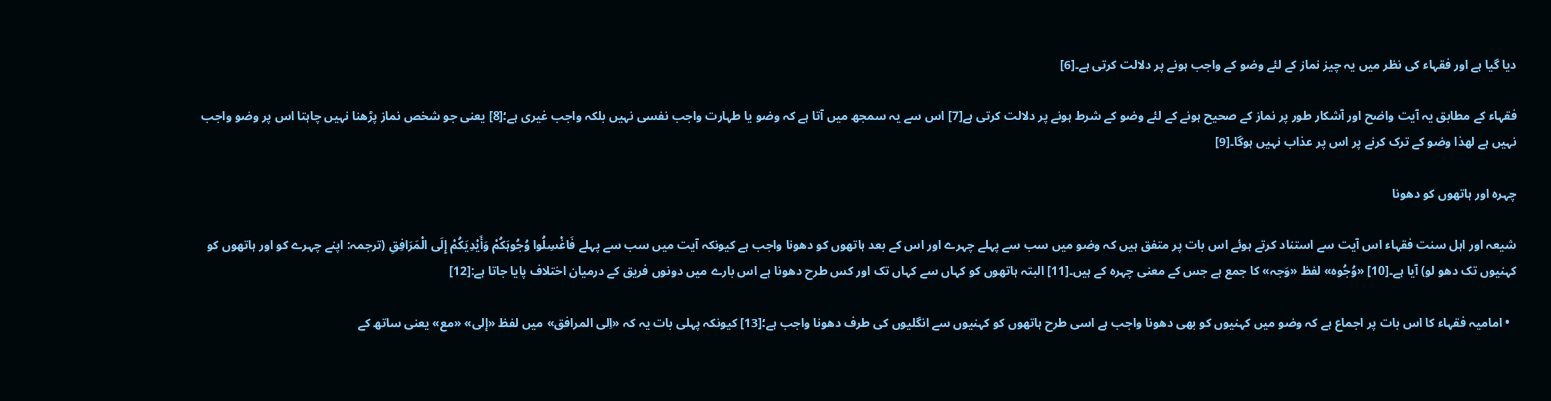دیا گیا ہے اور فقہاء کی نظر میں یہ چیز نماز کے لئے وضو کے واجب ہونے پر دلالت کرتی ہے۔[6]

فقہاء کے مطابق یہ آیت واضح اور آشکار طور پر نماز کے صحیح ہونے کے لئے وضو کے شرط ہونے پر دلالت کرتی ہے[7] اس سے یہ سمجھ میں آتا ہے کہ وضو یا طہارت واجب نفسی نہیں بلکہ واجب غیری ہے؛[8] یعنی جو شخص نماز پڑھنا نہیں چاہتا اس پر وضو واجب نہیں ہے لھذا وضو کے ترک کرنے پر اس پر عذاب نہیں ہوگا۔[9]

چہرہ اور ہاتھوں کو دھونا

شیعہ اور اہل سنت فقہاء اس آیت سے استناد کرتے ہوئے اس بات پر متفق ہیں کہ وضو میں سب سے پہلے چہرے اور اس کے بعد ہاتھوں کو دھونا واجب ہے کیونکہ آیت میں سب سے پہلے فَاغْسِلُوا وُجُوہَكُمْ وَأَيْدِيَكُمْ إِلَى الْمَرَافِقِ (ترجمہ: اپنے چہرے کو اور ہاتھوں کو کہنیوں تک دھو لو) آیا ہے۔[10] «وُجُوہ» لفظ «وَجہ» کا جمع ہے جس کے معنی چہرہ کے ہیں۔[11] البتہ ہاتھوں کو کہاں سے کہاں تک اور کس طرح دھونا ہے اس بارے میں دونوں فریق کے درمیان اختلاف پایا جاتا ہے:[12]

  • امامیہ فقہاء کا اس بات پر اجماع ہے کہ وضو میں کہنیوں کو بھی دھونا واجب ہے اسی طرح ہاتھوں کو کہنیوں سے انگلیوں کی طرف دھونا واجب ہے؛[13] کیونکہ پہلی بات یہ کہ «اِلی المرافق» میں لفظ «إلی» «مع» یعنی ساتھ کے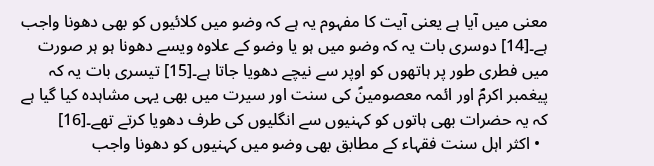معنی میں آیا ہے یعنی آیت کا مفہوم یہ ہے کہ وضو میں‌ کلائیوں کو بھی دھونا واجب ہے۔[14] دوسری بات یہ کہ وضو میں ہو یا وضو کے علاوہ ویسے دھونا ہو ہر صورت میں فطری طور پر ہاتھوں کو اوپر سے نیچے دھویا جاتا ہے۔[15] تیسری بات یہ کہ پیغمبر اکرمؐ اور ائمہ معصومینؑ کی سنت اور سیرت میں بھی یہی مشاہدہ کیا گیا ہے کہ یہ حضرات بھی ہاتوں کو کہنیوں سے انگلیوں کی طرف دھویا کرتے تھے۔[16]
  • اکثر اہل‌ سنت فقہاء کے مطابق بھی وضو میں کہنیوں کو دھونا واجب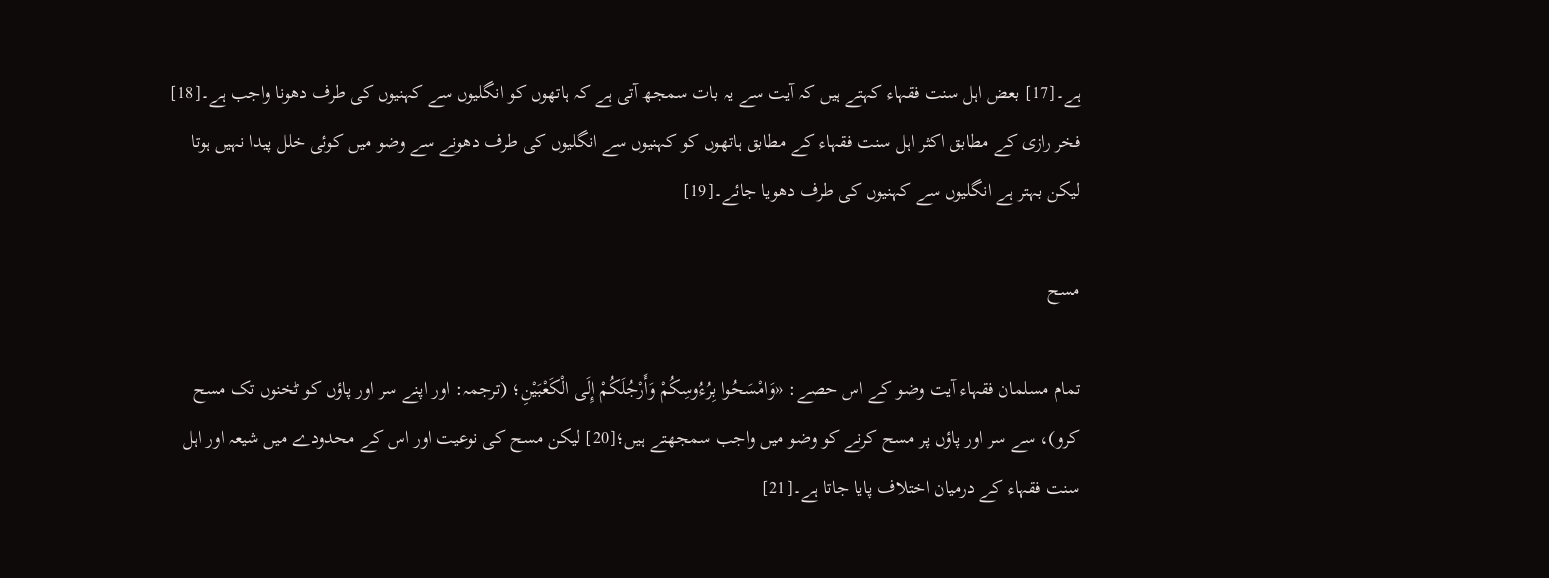ہے۔[17] بعض اہل سنت فقہاء کہتے ہیں کہ آیت سے یہ بات سمجھ آتی ہے کہ ہاتھوں کو انگلیوں سے کہنیوں کی طرف دھونا واجب ہے۔[18] فخر رازی کے مطابق اکثر اہل‌ سنت فقہاء کے مطابق ہاتھوں کو کہنیوں سے انگلیوں کی طرف دھونے سے وضو میں کوئی خلل پیدا نہیں ہوتا لیکن بہتر ہے انگلیوں سے کہنیوں کی طرف دھویا جائے۔[19]

مسح

تمام مسلمان فقہاء آیت وضو کے اس حصے: «وَامْسَحُوا بِرُءُوسِكُمْ وَأَرْجُلَكُمْ إِلَى الْكَعْبَيْنِ؛ (ترجمہ: اور اپنے سر اور پاؤں کو ٹخنوں تک مسح کرو)، سے سر اور پاؤں پر مسح کرنے کو وضو میں واجب سمجھتے ہیں؛[20] لیکن مسح کی نوعیت اور اس کے محدودے میں شیعہ اور اہل سنت فقہاء کے درمیان اختلاف پایا جاتا ہے۔[21]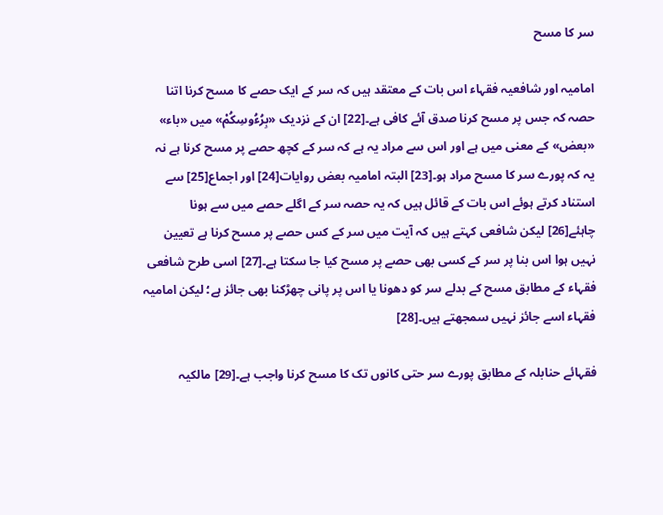سر کا مسح

امامیہ اور شافعیہ فقہاء اس بات کے معتقد ہیں کہ سر کے ایک حصے کا مسح کرنا اتنا حصہ کہ جس پر مسح کرنا صدق آئے کافی ہے۔[22] ان کے نزدیک «بِرُءُوسِكُمْ» میں «باء» «بعض» کے معنی میں ہے اور اس سے مراد یہ ہے کہ سر کے کچھ حصے پر مسح کرنا ہے نہ یہ کہ پورے سر کا مسح مراد ہو۔[23] البتہ امامیہ بعض روایات[24] اور اجماع[25] سے استناد کرتے ہوئے اس بات کے قائل ہیں کہ یہ حصہ سر کے اگلے حصے میں سے ہونا چاہئے[26] لیکن شافعی کہتے ہیں کہ آیت میں سر کے کس حصے پر مسح کرنا ہے تعیین نہیں ہوا اس بنا پر سر کے کسی بھی حصے پر مسح کیا جا سکتا ہے۔[27] اسی طرح شافعی فقہاء کے مطابق مسح کے بدلے سر کو دھونا یا اس پر پانی چھڑکنا بھی جائز ہے؛ لیکن امامیہ فقہاء اسے جائز نہیں سمجھتے ہیں۔[28]

فقہائے حنابلہ کے مطابق پورے سر حتی کانوں تک کا مسح کرنا واجب ہے۔[29] مالکیہ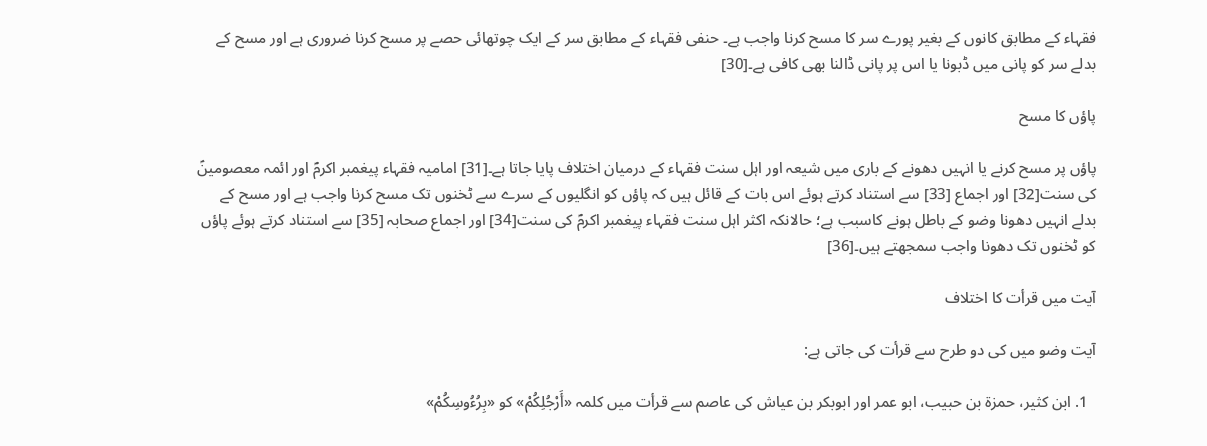فقہاء کے مطابق کانوں کے بغیر پورے سر کا مسح کرنا واجب ہے۔ حنفی فقہاء کے مطابق سر کے ایک چوتھائی حصے پر مسح کرنا ضروری ہے اور مسح کے بدلے سر کو پانی میں ڈبونا یا اس پر پانی ڈالنا بھی کافی ہے۔[30]

پاؤں کا مسح

پاؤں پر مسح کرنے یا انہیں دھونے کے باری میں شیعہ اور اہل سنت فقہاء کے درمیان اختلاف پایا جاتا ہے۔[31] امامیہ فقہاء پیغمبر اکرمؐ اور ائمہ معصومینؑ کی سنت[32] اور اجماع [33] سے استناد کرتے ہوئے اس بات کے قائل ہیں کہ پاؤں کو انگلیوں کے سرے سے ٹخنوں تک مسح کرنا واجب ہے اور مسح کے بدلے انہیں دھونا وضو کے باطل ہونے کاسبب ہے؛ حالانکہ اکثر اہل‌ سنت فقہاء پیغمبر اکرمؐ کی سنت[34] اور اجماع صحابہ [35] سے استناد کرتے ہوئے پاؤں کو ٹخنوں تک دھونا واجب سمجھتے ہیں۔[36]

آیت میں قرأت کا اختلاف

آیت وضو میں کی دو طرح سے قرأت کی جاتی ہے:

  1. ابن‌ کثیر، حمزۃ بن حبیب، ابو عمر اور ابوبکر بن عیاش کی عاصم سے قرأت میں کلمہ «أَرْجُلِكُمْ» کو «بِرُءُوسِكُمْ»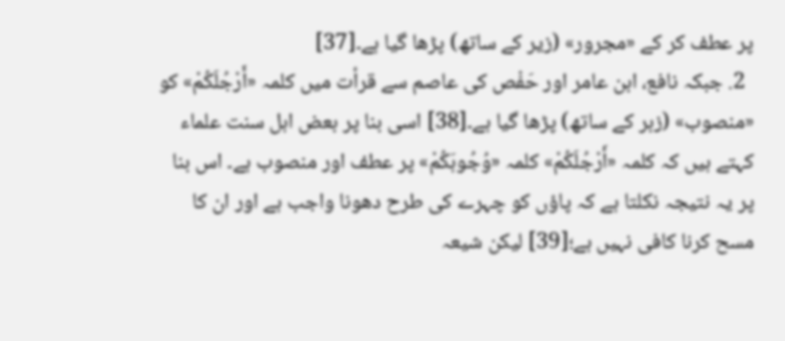پر عطف کر کے «مجرور» (زیر کے ساتھ) پڑھا گیا ہے۔[37]
  2. جبکہ نافع، ابن‌ عامر اور حَفْص کی عاصم سے قرأت میں کلمہ «أَرْجُلَكُمْ» کو «منصوب» (زبر کے ساتھ) پڑھا گیا ہے۔[38] اسی بنا پر بعض اہل‌ سنت علماء کہتے ہیں کہ کلمہ «أَرْجُلَكُمْ» کلمہ «وُجُوہَكُمْ» پر عطف اور منصوب ہے۔ اس بنا پر یہ نتیجہ نکلتا ہے کہ پاؤں کو چہرے کی طرح دھونا واجب ہے اور ان کا مسح کرنا کافی نہیں ہے؛[39] لیکن شیعہ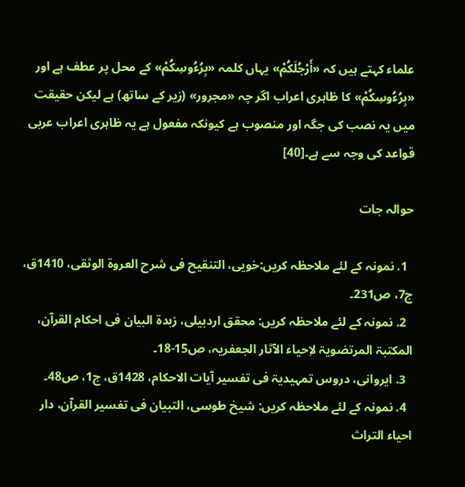علماء کہتے ہیں کہ «أَرْجُلَكُمْ» یہاں کلمہ «بِرُءُوسِكُمْ» کے محل پر عطف ہے اور «بِرُءُوسِكُمْ» کا ظاہری اعراب اگر چہ «مجرور» (زیر کے ساتھ) ہے لیکن حقیقت میں یہ نصب کی جگہ اور منصوب ہے کیونکہ مفعول ہے یہ ظاہری اعراب عربی قواعد کی وجہ سے ہے۔[40]

حوالہ جات

  1. نمونہ‌ کے لئے ملاحظہ کریں:خویی، التنقیح فی شرح العروۃ الوثقی، 1410ق، ج7، ص231۔
  2. نمونہ‌ کے لئے ملاحظہ کریں: محقق اردبیلی، زبدۃ البیان فی احکام القرآن، المکتبۃ المرتضویۃ لاِحیاء الآثار الجعفریہ، ص15-18۔
  3. ایروانی، دروس تمہیدیۃ فی تفسیر آیات الاحکام، 1428ق، ج1، ص48۔
  4. نمونہ کے لئے ملاحظہ کریں: شیخ طوسی، التبیان فی تفسیر القرآن، دار احیاء التراث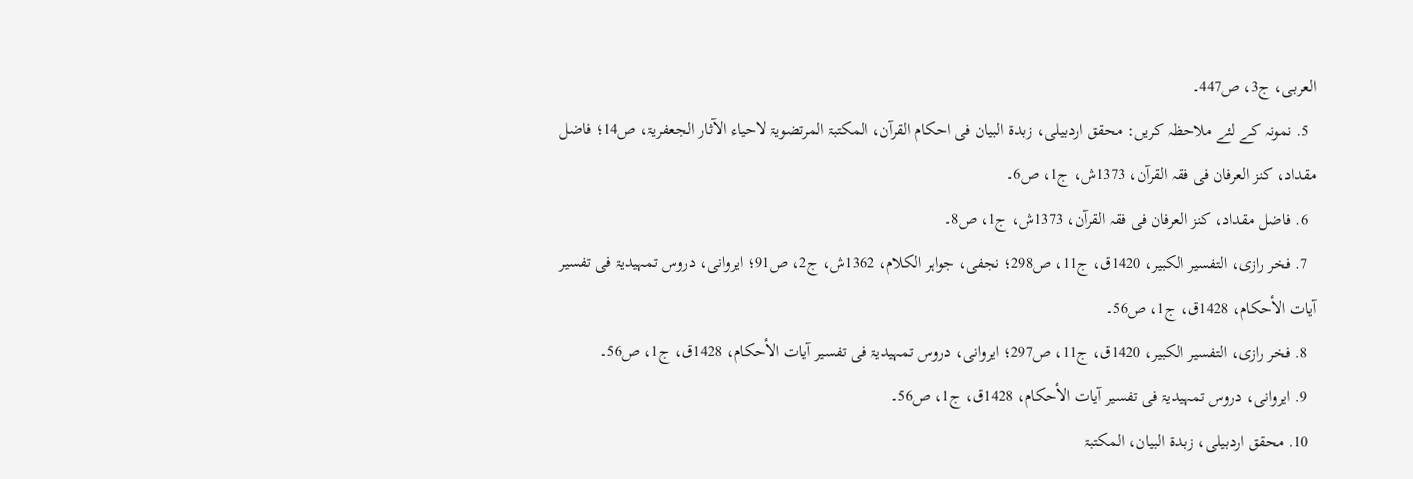العربی، ج3، ص447۔
  5. نمونہ‌ کے لئے ملاحظہ کریں: محقق اردبیلی، زبدۃ البیان فی احکام القرآن، المکتبۃ المرتضویۃ لاحیاء الآثار الجعفریۃ، ص14؛ فاضل مقداد، کنز العرفان فی فقہ القرآن، 1373ش، ج1، ص6۔
  6. فاضل مقداد، کنز العرفان فی فقہ القرآن، 1373ش، ج1، ص8۔
  7. فخر رازی، التفسیر الکبیر، 1420ق، ج11، ص298؛ نجفی، جواہر الکلام، 1362ش، ج2، ص91؛ ایروانی، دروس تمہیدیۃ فی تفسیر آیات الأحکام، 1428ق، ج1، ص56۔
  8. فخر رازی، التفسیر الکبیر، 1420ق، ج11، ص297؛ ایروانی، دروس تمہیدیۃ فی تفسیر آیات الأحکام، 1428ق، ج1، ص56۔
  9. ایروانی، دروس تمہیدیۃ فی تفسیر آیات الأحکام، 1428ق، ج1، ص56۔
  10. محقق اردبیلی، زبدۃ البیان، المکتبۃ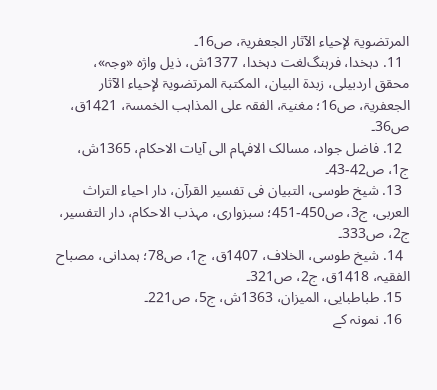المرتضویۃ لإحیاء الآثار الجعفریۃ، ص16۔
  11. دہخدا، فرہنگ‌لغت دہخدا، 1377ش، ذیل واژہ «وجہ»، محقق اردبیلی، زبدۃ البیان، المکتبۃ المرتضویۃ لإحیاء الآثار الجعفریۃ، ص16؛ مغنیۃ، الفقہ علی المذاہب الخمسۃ، 1421ق، ص36۔
  12. فاضل جواد، مسالک الافہام الی آیات الاحکام، 1365ش، ج1، ص42-43۔
  13. شیخ طوسی، التبیان فی تفسیر القرآن، دار احیاء التراث العربی، ج3، ص450-451؛ سبزواری، مہذب الاحکام، دار التفسیر، ج2، ص333۔
  14. شیخ طوسی، الخلاف، 1407ق، ج1، ص78؛ ہمدانی، مصباح الفقیہ، 1418ق، ج2، ص321۔
  15. طباطبایی، المیزان، 1363ش، ج5، ص221۔
  16. نمونہ کے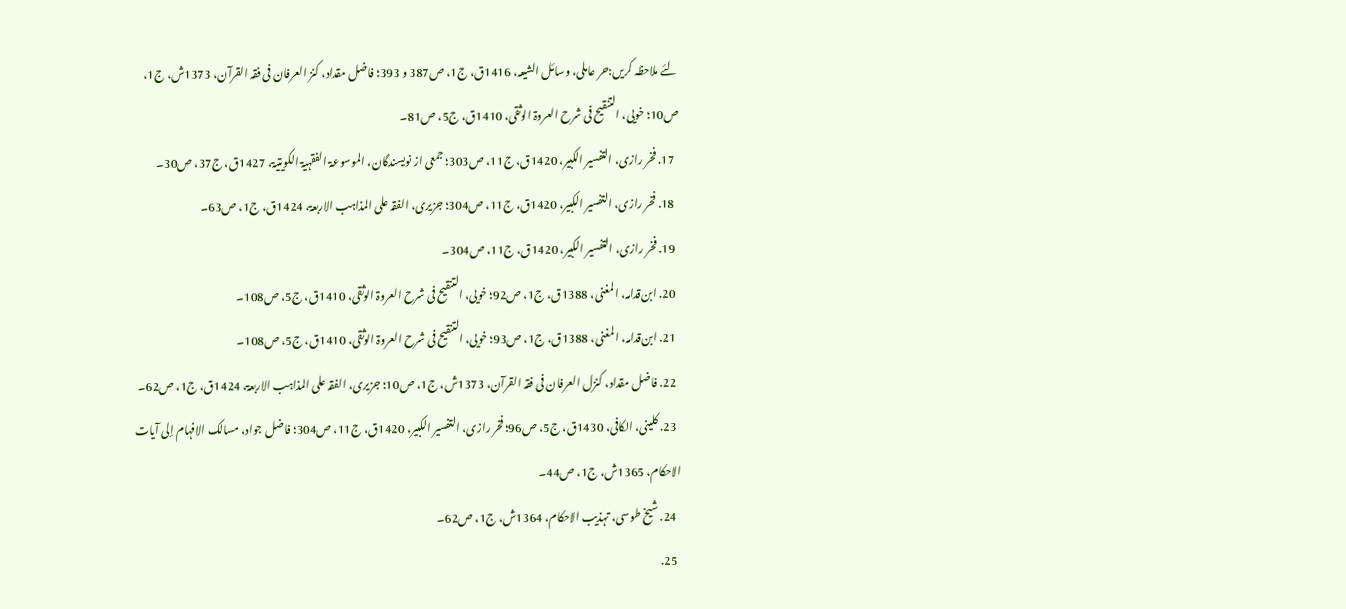لئے ملاحظہ کریں:حر عاملی، وسائل الشیعہ، 1416ق، ج1، ص387 و 393؛ فاضل مقداد، کنز العرفان فی فقہ القرآن، 1373ش، ج1، ص10؛ خویی، التنقیح فی شرح العروۃ الوثقی، 1410ق، ج5، ص81۔
  17. فخر رازی، التفسیر الکبیر، 1420ق، ج11، ص303؛ جمعی از نویسندگان، الموسوعۃ الفقہیۃ الکویتیۃ، 1427ق، ج37، ص30۔
  18. فخر رازی، التفسیر الکبیر، 1420ق، ج11، ص304؛ جزیری، الفقہ علی المذاہب الاربعۃ، 1424ق، ج1، ص63۔
  19. فخر رازی، التفسیر الکبیر، 1420ق، ج11، ص304۔
  20. ابن‌قدامہ، المغنی، 1388ق، ج1، ص92؛ خویی، التنقیح فی شرح العروۃ الوثقی، 1410ق، ج5، ص108۔
  21. ابن‌قدامہ، المغنی، 1388ق، ج1، ص93؛ خویی، التنقیح فی شرح العروۃ الوثقی، 1410ق، ج5، ص108۔
  22. فاضل مقداد، کنزل العرفان فی فقہ القرآن، 1373ش، ج1، ص10؛ جزیری، الفقہ علی المذاہب الاربعۃ، 1424ق، ج1، ص62۔
  23. کلینی، الکافی، 1430ق، ج5، ص96؛ فخر رازی، التفسیر الکبیر، 1420ق، ج11، ص304؛ فاضل جواد، مسالک الافہام إلی آیات الاحکام، 1365ش، ج1، ص44۔
  24. شیخ طوسی، تہذیب الاحکام، 1364ش، ج1، ص62۔
  25.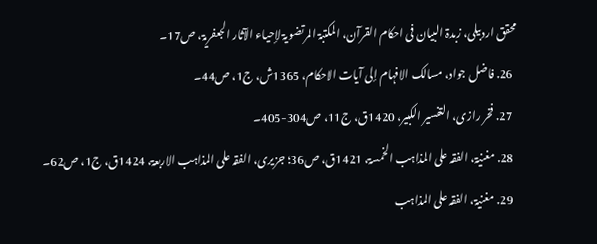محقق اردبیلی، زبدۃ البیان فی احکام القرآن، المکتبۃ المرتضویۃ لإحیاء الآثار الجعفریۃ، ص17۔
  26. فاضل جواد، مسالک الافہام إلی آیات الاحکام، 1365ش، ج1، ص44۔
  27. فخر رازی، التفسیر الکبیر، 1420ق، ج11، ص304-405۔
  28. مغنیۃ، الفقہ علی المذاہب الخمسۃ، 1421ق، ص36؛ جزیری، الفقہ علی المذاہب الاربعۃ، 1424ق، ج1، ص62۔
  29. مغنیۃ، الفقہ علی المذاہب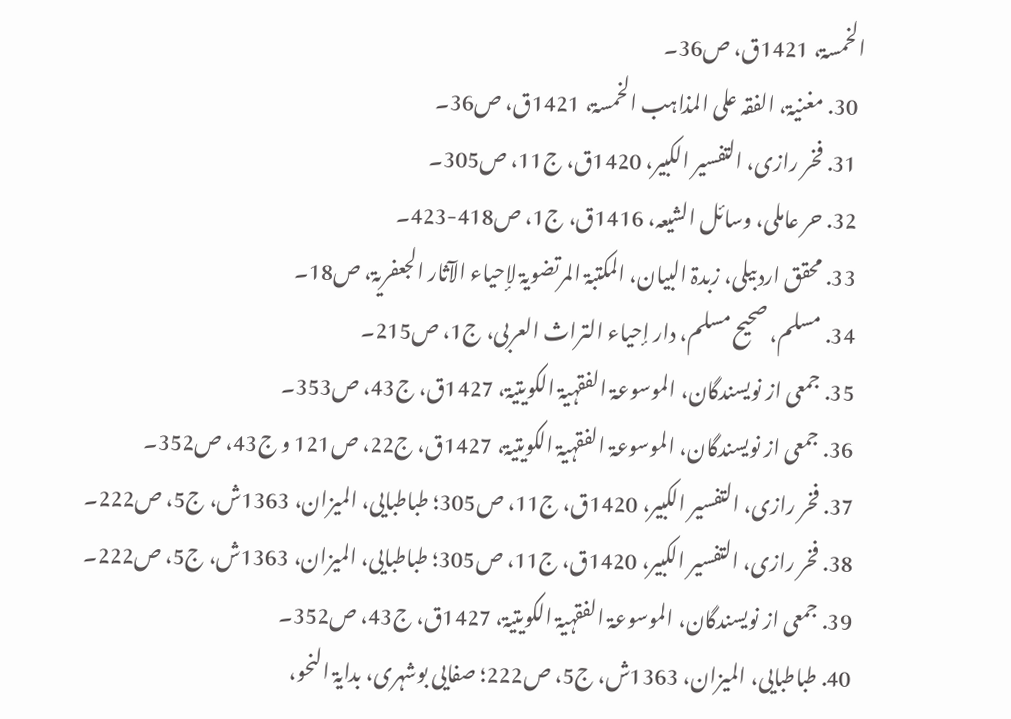الخمسۃ، 1421ق، ص36۔
  30. مغنیۃ، الفقہ علی المذاہب الخمسۃ، 1421ق، ص36۔
  31. فخر رازی، التفسیر الکبیر، 1420ق، ج11، ص305۔
  32. حر عاملی، وسائل الشیعہ، 1416ق، ج1، ص418-423۔
  33. محقق اردبیلی، زبدۃ البیان، المکتبۃ المرتضویۃ لإحیاء الآثار الجعفریۃ، ص18۔
  34. مسلم، صحیح مسلم، دار إحیاء التراث العربی، ج1، ص215۔
  35. جمعی از نویسندگان، الموسوعۃ الفقہیۃ الکویتیۃ، 1427ق، ج43، ص353۔
  36. جمعی از نویسندگان، الموسوعۃ الفقہیۃ الکویتیۃ، 1427ق، ج22، ص121 و ج43، ص352۔
  37. فخر رازی، التفسیر الکبیر، 1420ق، ج11، ص305؛ طباطبایی، المیزان، 1363ش، ج5، ص222۔
  38. فخر رازی، التفسیر الکبیر، 1420ق، ج11، ص305؛ طباطبایی، المیزان، 1363ش، ج5، ص222۔
  39. جمعی از نویسندگان، الموسوعۃ الفقہیۃ الکویتیۃ، 1427ق، ج43، ص352۔
  40. طباطبایی، المیزان، 1363ش، ج5، ص222؛ صفایی بوشہری، بدایۃ النحو،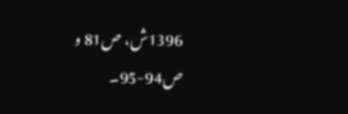1396ش، ص81 و ص94-95۔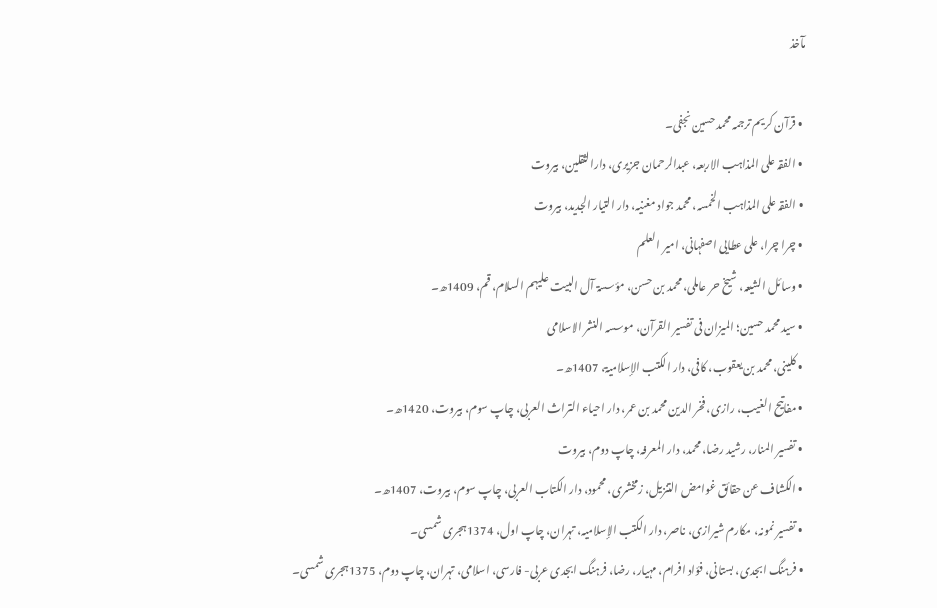مآخذ

  • قرآن کریم ترجمہ محمد حسین نجفی۔
  • الفقہ علی المذاہب الاربعہ، عبدالرحمان جزیری، دارالثقلین، بیروت
  • الفقہ علی المذاہب الخمسہ، محمد جواد مغنیہ، دار التیار الجدید، بیروت
  • چرا چرا، علی عطایی اصفہانی، امیر العلم
  • وسائل الشیعہ، شیخ حر عاملی، محمد بن حسن، مؤسسۃ آل البیت علیہم السلام، قم، 1409ھ۔
  • سید محمد حسین؛ المیزان فی تفسیر القرآن، موسسہ النشر الاسلامی
  • کلینی، محمد بن یعقوب، کافی، دار الکتب الإسلامیۃ، 1407ھ۔
  • مفاتیح الغیب، رازی، فخر الدین محمد بن عمر، دار احیاء التراث العربی، چاپ سوم، بیروت، 1420ھ۔
  • تفسیر المنار، رشید رضا، محمد، دار المعرفہ، چاپ دوم، بیروت
  • الکشاف عن حقائق غوامض التنزیل، زمخشری، محمود، دار الکتاب العربی، چاپ سوم، بیروت، 1407ھ۔
  • تفسیر نمونہ، مکارم شیرازی، ناصر، دار الکتب الإسلامیہ، تہران، چاپ اول، 1374ہجری شمسی۔
  • فرہنگ ابجدی، بستانی، فؤاد افرام، مہیار، رضا، فرہنگ ابجدی عربی- فارسی، اسلامی، تہران، چاپ دوم، 1375ہجری شمسی۔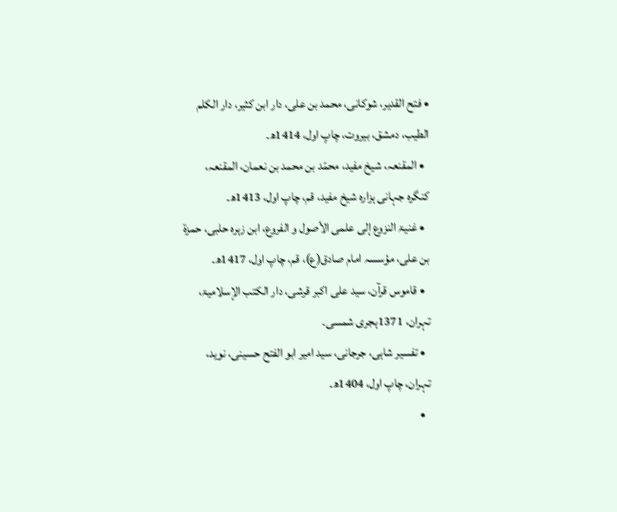• فتح القدیر، شوکانی، محمد بن علی، دار ابن کثیر، دار الکلم الطیب، دمشق، بیروت، چاپ اول، 1414ھ۔
  • المقنعہ، شیخ مفید، محمّد بن محمد بن نعمان، المقنعہ، کنگرہ جہانی ہزارہ شیخ مفید، قم، چاپ اول، 1413ھ۔
  • غنیۃ النزوع إلی علمی الأصول و الفروع، ابن زہرہ حلبی، حمزۃ بن علی، مؤسسہ امام صادق(ع)، قم، چاپ اول، 1417ھ۔
  • قاموس قرآن، سید علی اکبر قرشی، دار الکتب الإسلامیۃ، تہران، 1371ہجری شمسی۔
  • تفسیر شاہی، جرجانی، سید امیر ابو الفتح حسینی، نوید، تہران، چاپ اول، 1404ھ۔
  •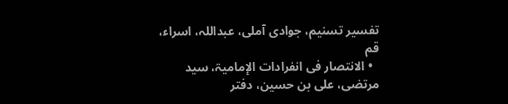تفسیر تسنیم، جوادی آملی، عبداللہ، اسراء، قم
  • الانتصار فی انفرادات الإمامیۃ، سید مرتضی، علی بن حسین، دفتر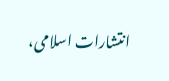انتشارات اسلامی،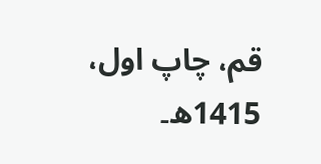قم، چاپ اول، 1415ھ۔